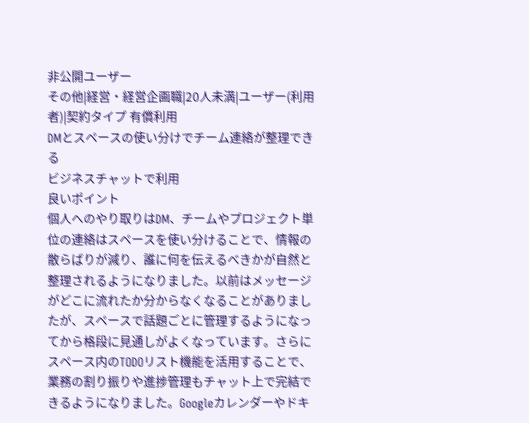非公開ユーザー
その他|経営・経営企画職|20人未満|ユーザー(利用者)|契約タイプ 有償利用
DMとスペースの使い分けでチーム連絡が整理できる
ビジネスチャットで利用
良いポイント
個人へのやり取りはDM、チームやプロジェクト単位の連絡はスペースを使い分けることで、情報の散らばりが減り、誰に何を伝えるべきかが自然と整理されるようになりました。以前はメッセージがどこに流れたか分からなくなることがありましたが、スペースで話題ごとに管理するようになってから格段に見通しがよくなっています。さらにスペース内のTODOリスト機能を活用することで、業務の割り振りや進捗管理もチャット上で完結できるようになりました。Googleカレンダーやドキ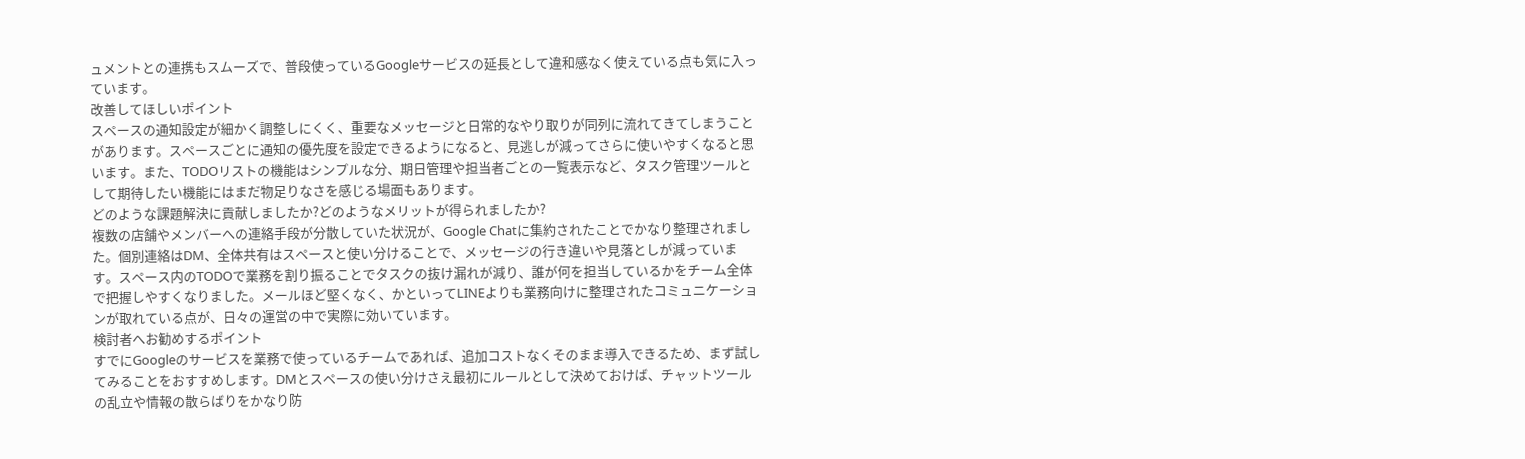ュメントとの連携もスムーズで、普段使っているGoogleサービスの延長として違和感なく使えている点も気に入っています。
改善してほしいポイント
スペースの通知設定が細かく調整しにくく、重要なメッセージと日常的なやり取りが同列に流れてきてしまうことがあります。スペースごとに通知の優先度を設定できるようになると、見逃しが減ってさらに使いやすくなると思います。また、TODOリストの機能はシンプルな分、期日管理や担当者ごとの一覧表示など、タスク管理ツールとして期待したい機能にはまだ物足りなさを感じる場面もあります。
どのような課題解決に貢献しましたか?どのようなメリットが得られましたか?
複数の店舗やメンバーへの連絡手段が分散していた状況が、Google Chatに集約されたことでかなり整理されました。個別連絡はDM、全体共有はスペースと使い分けることで、メッセージの行き違いや見落としが減っています。スペース内のTODOで業務を割り振ることでタスクの抜け漏れが減り、誰が何を担当しているかをチーム全体で把握しやすくなりました。メールほど堅くなく、かといってLINEよりも業務向けに整理されたコミュニケーションが取れている点が、日々の運営の中で実際に効いています。
検討者へお勧めするポイント
すでにGoogleのサービスを業務で使っているチームであれば、追加コストなくそのまま導入できるため、まず試してみることをおすすめします。DMとスペースの使い分けさえ最初にルールとして決めておけば、チャットツールの乱立や情報の散らばりをかなり防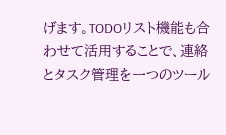げます。TODOリスト機能も合わせて活用することで、連絡とタスク管理を一つのツール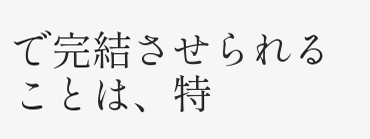で完結させられることは、特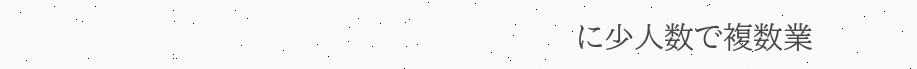に少人数で複数業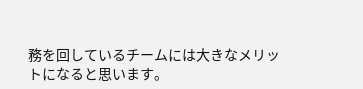務を回しているチームには大きなメリットになると思います。